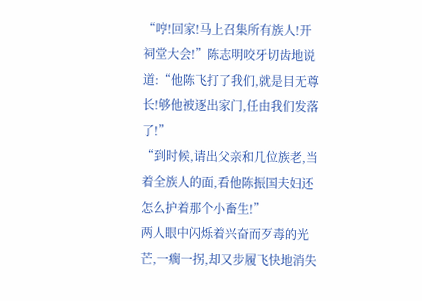“哼!回家!马上召集所有族人!开祠堂大会!”陈志明咬牙切齿地说道:“他陈飞打了我们,就是目无尊长!够他被逐出家门,任由我们发落了!”
“到时候,请出父亲和几位族老,当着全族人的面,看他陈振国夫妇还怎么护着那个小畜生!”
两人眼中闪烁着兴奋而歹毒的光芒,一瘸一拐,却又步履飞快地消失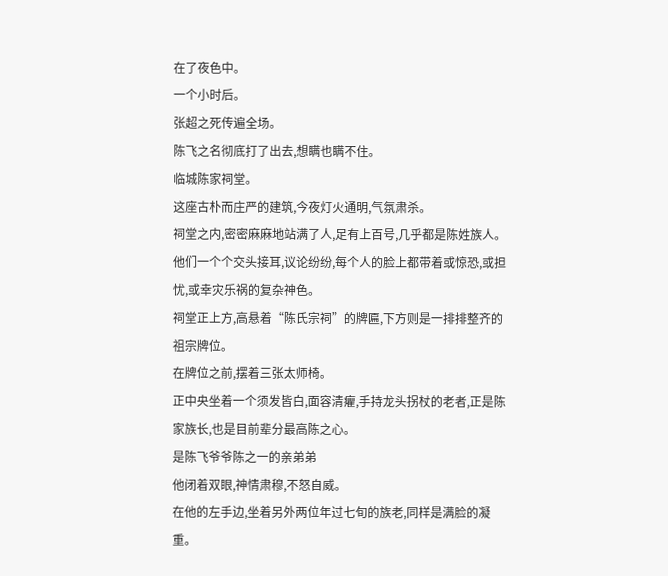在了夜色中。
一个小时后。
张超之死传遍全场。
陈飞之名彻底打了出去,想瞒也瞒不住。
临城陈家祠堂。
这座古朴而庄严的建筑,今夜灯火通明,气氛肃杀。
祠堂之内,密密麻麻地站满了人,足有上百号,几乎都是陈姓族人。
他们一个个交头接耳,议论纷纷,每个人的脸上都带着或惊恐,或担忧,或幸灾乐祸的复杂神色。
祠堂正上方,高悬着“陈氏宗祠”的牌匾,下方则是一排排整齐的祖宗牌位。
在牌位之前,摆着三张太师椅。
正中央坐着一个须发皆白,面容清癯,手持龙头拐杖的老者,正是陈家族长,也是目前辈分最高陈之心。
是陈飞爷爷陈之一的亲弟弟
他闭着双眼,神情肃穆,不怒自威。
在他的左手边,坐着另外两位年过七旬的族老,同样是满脸的凝重。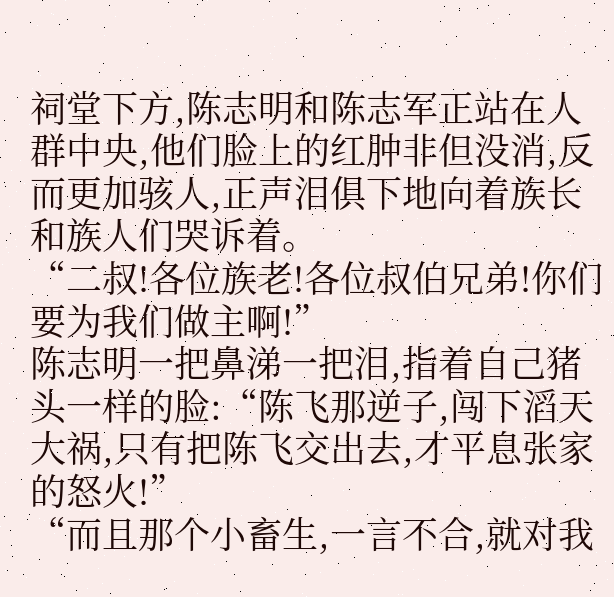祠堂下方,陈志明和陈志军正站在人群中央,他们脸上的红肿非但没消,反而更加骇人,正声泪俱下地向着族长和族人们哭诉着。
“二叔!各位族老!各位叔伯兄弟!你们要为我们做主啊!”
陈志明一把鼻涕一把泪,指着自己猪头一样的脸:“陈飞那逆子,闯下滔天大祸,只有把陈飞交出去,才平息张家的怒火!”
“而且那个小畜生,一言不合,就对我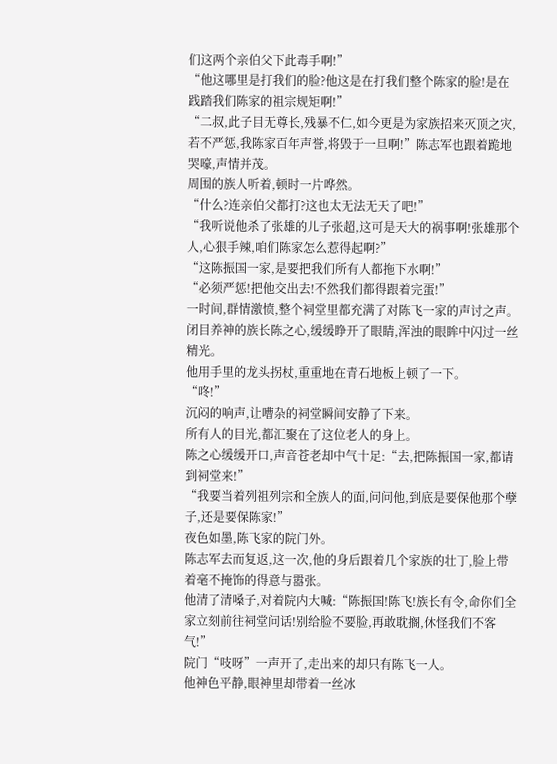们这两个亲伯父下此毒手啊!”
“他这哪里是打我们的脸?他这是在打我们整个陈家的脸!是在践踏我们陈家的祖宗规矩啊!”
“二叔,此子目无尊长,残暴不仁,如今更是为家族招来灭顶之灾,若不严惩,我陈家百年声誉,将毁于一旦啊!”陈志军也跟着跪地哭嚎,声情并茂。
周围的族人听着,顿时一片哗然。
“什么?连亲伯父都打?这也太无法无天了吧!”
“我听说他杀了张雄的儿子张超,这可是天大的祸事啊!张雄那个人,心狠手辣,咱们陈家怎么惹得起啊?”
“这陈振国一家,是要把我们所有人都拖下水啊!”
“必须严惩!把他交出去!不然我们都得跟着完蛋!”
一时间,群情激愤,整个祠堂里都充满了对陈飞一家的声讨之声。
闭目养神的族长陈之心,缓缓睁开了眼睛,浑浊的眼眸中闪过一丝精光。
他用手里的龙头拐杖,重重地在青石地板上顿了一下。
“咚!”
沉闷的响声,让嘈杂的祠堂瞬间安静了下来。
所有人的目光,都汇聚在了这位老人的身上。
陈之心缓缓开口,声音苍老却中气十足:“去,把陈振国一家,都请到祠堂来!”
“我要当着列祖列宗和全族人的面,问问他,到底是要保他那个孽子,还是要保陈家!”
夜色如墨,陈飞家的院门外。
陈志军去而复返,这一次,他的身后跟着几个家族的壮丁,脸上带着毫不掩饰的得意与嚣张。
他清了清嗓子,对着院内大喊:“陈振国!陈飞!族长有令,命你们全家立刻前往祠堂问话!别给脸不要脸,再敢耽搁,休怪我们不客气!”
院门“吱呀”一声开了,走出来的却只有陈飞一人。
他神色平静,眼神里却带着一丝冰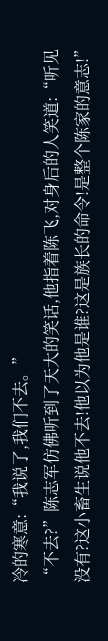冷的寒意:“我说了,我们不去。”
“不去?”陈志军仿佛听到了天大的笑话,他指着陈飞,对身后的人笑道:“听见没有?这小畜生说他不去!他以为他是谁?这是族长的命令!是整个陈家的意志!”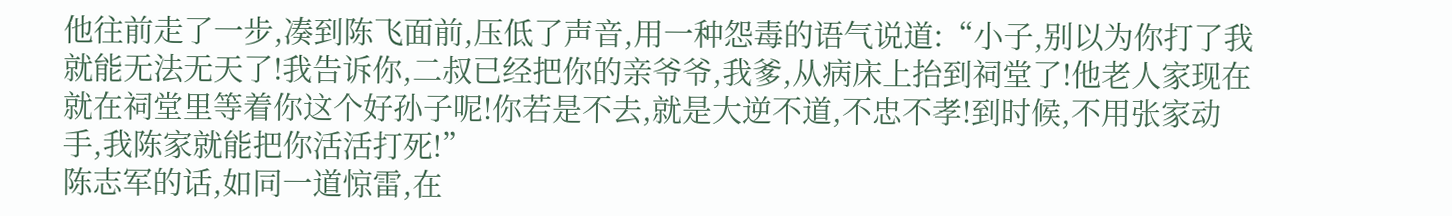他往前走了一步,凑到陈飞面前,压低了声音,用一种怨毒的语气说道:“小子,别以为你打了我就能无法无天了!我告诉你,二叔已经把你的亲爷爷,我爹,从病床上抬到祠堂了!他老人家现在就在祠堂里等着你这个好孙子呢!你若是不去,就是大逆不道,不忠不孝!到时候,不用张家动手,我陈家就能把你活活打死!”
陈志军的话,如同一道惊雷,在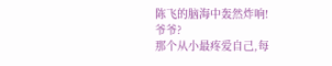陈飞的脑海中轰然炸响!
爷爷?
那个从小最疼爱自己,每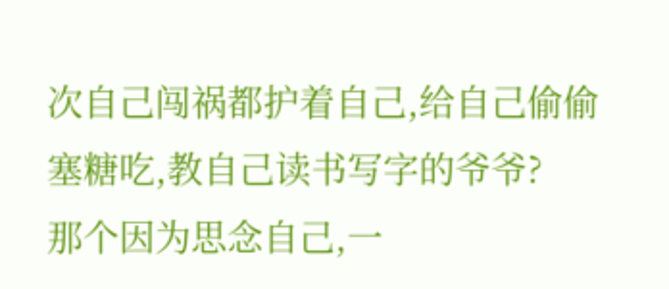次自己闯祸都护着自己,给自己偷偷塞糖吃,教自己读书写字的爷爷?
那个因为思念自己,一